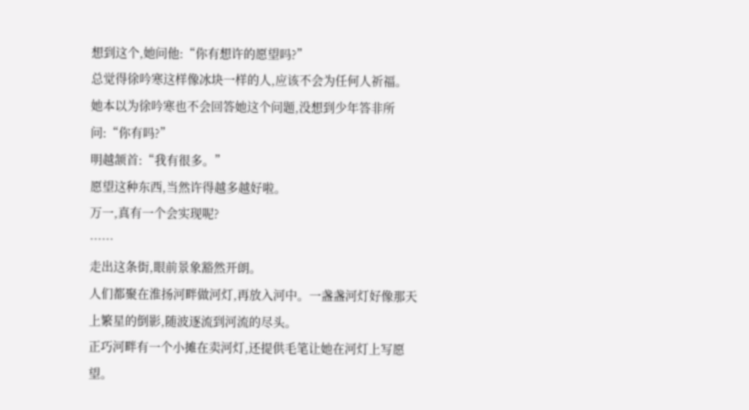想到这个,她问他:“你有想许的愿望吗?”
总觉得徐吟寒这样像冰块一样的人,应该不会为任何人祈福。
她本以为徐吟寒也不会回答她这个问题,没想到少年答非所问:“你有吗?”
明越颔首:“我有很多。”
愿望这种东西,当然许得越多越好啦。
万一,真有一个会实现呢?
……
走出这条街,眼前景象豁然开朗。
人们都聚在淮扬河畔做河灯,再放入河中。一盏盏河灯好像那天上繁星的倒影,随波逐流到河流的尽头。
正巧河畔有一个小摊在卖河灯,还提供毛笔让她在河灯上写愿望。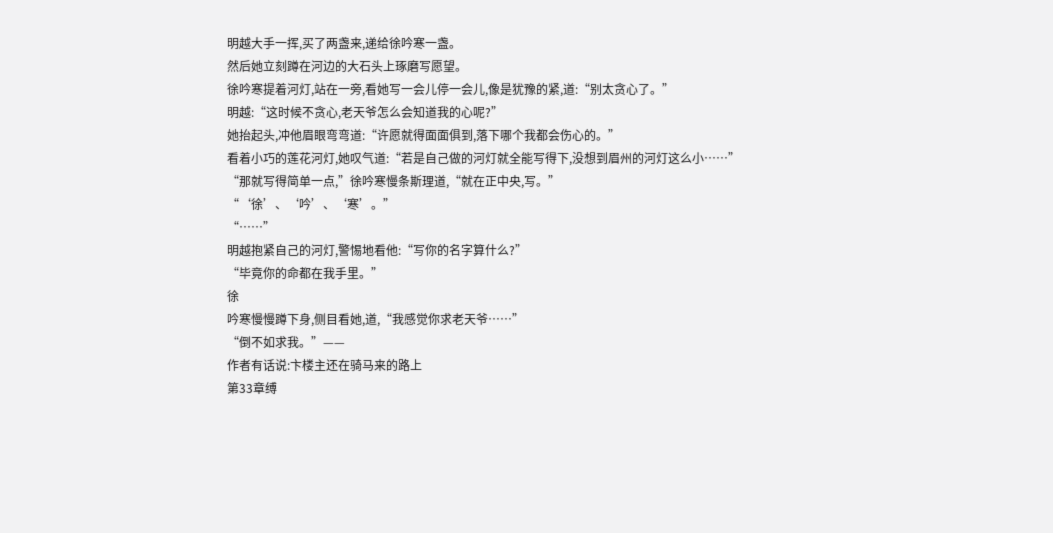明越大手一挥,买了两盏来,递给徐吟寒一盏。
然后她立刻蹲在河边的大石头上琢磨写愿望。
徐吟寒提着河灯,站在一旁,看她写一会儿停一会儿,像是犹豫的紧,道:“别太贪心了。”
明越:“这时候不贪心,老天爷怎么会知道我的心呢?”
她抬起头,冲他眉眼弯弯道:“许愿就得面面俱到,落下哪个我都会伤心的。”
看着小巧的莲花河灯,她叹气道:“若是自己做的河灯就全能写得下,没想到眉州的河灯这么小……”
“那就写得简单一点,”徐吟寒慢条斯理道,“就在正中央,写。”
“‘徐’、‘吟’、‘寒’。”
“……”
明越抱紧自己的河灯,警惕地看他:“写你的名字算什么?”
“毕竟你的命都在我手里。”
徐
吟寒慢慢蹲下身,侧目看她,道,“我感觉你求老天爷……”
“倒不如求我。”——
作者有话说:卞楼主还在骑马来的路上
第33章缚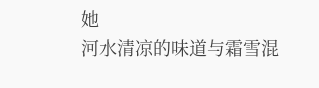她
河水清凉的味道与霜雪混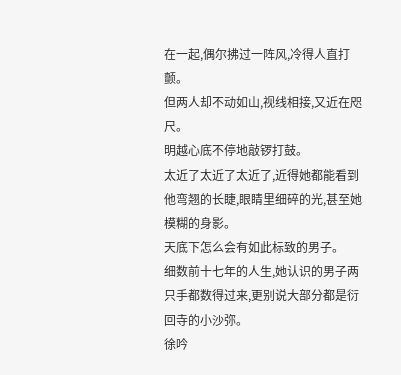在一起,偶尔拂过一阵风,冷得人直打颤。
但两人却不动如山,视线相接,又近在咫尺。
明越心底不停地敲锣打鼓。
太近了太近了太近了,近得她都能看到他弯翘的长睫,眼睛里细碎的光,甚至她模糊的身影。
天底下怎么会有如此标致的男子。
细数前十七年的人生,她认识的男子两只手都数得过来,更别说大部分都是衍回寺的小沙弥。
徐吟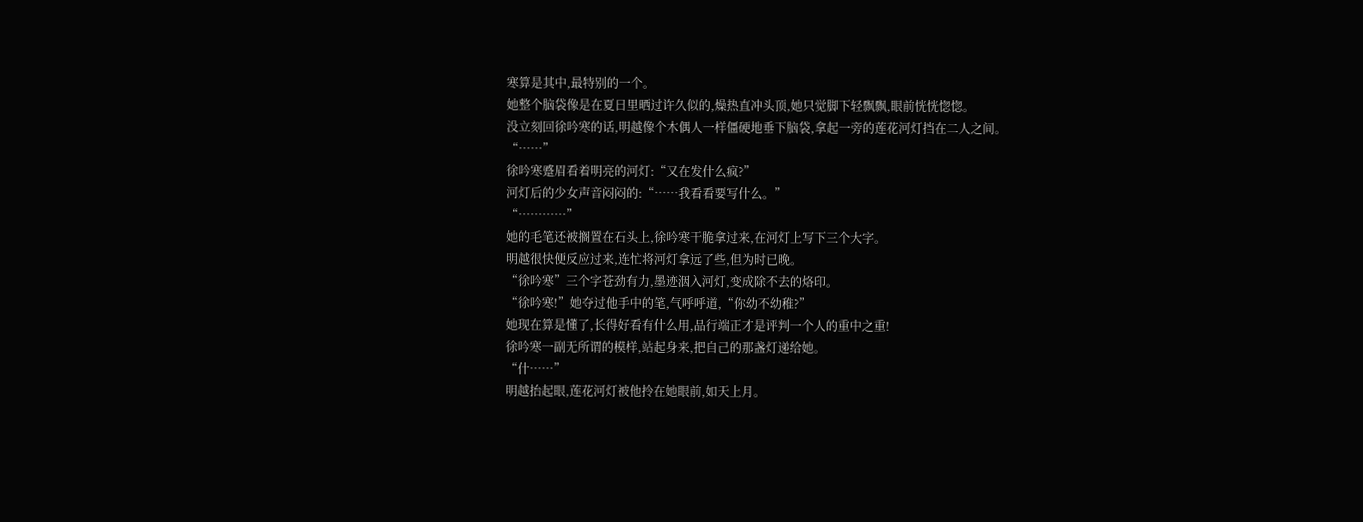寒算是其中,最特别的一个。
她整个脑袋像是在夏日里晒过许久似的,燥热直冲头顶,她只觉脚下轻飘飘,眼前恍恍惚惚。
没立刻回徐吟寒的话,明越像个木偶人一样僵硬地垂下脑袋,拿起一旁的莲花河灯挡在二人之间。
“……”
徐吟寒蹙眉看着明亮的河灯:“又在发什么疯?”
河灯后的少女声音闷闷的:“……我看看要写什么。”
“…………”
她的毛笔还被搁置在石头上,徐吟寒干脆拿过来,在河灯上写下三个大字。
明越很快便反应过来,连忙将河灯拿远了些,但为时已晚。
“徐吟寒”三个字苍劲有力,墨迹洇入河灯,变成除不去的烙印。
“徐吟寒!”她夺过他手中的笔,气呼呼道,“你幼不幼稚?”
她现在算是懂了,长得好看有什么用,品行端正才是评判一个人的重中之重!
徐吟寒一副无所谓的模样,站起身来,把自己的那盏灯递给她。
“什……”
明越抬起眼,莲花河灯被他拎在她眼前,如天上月。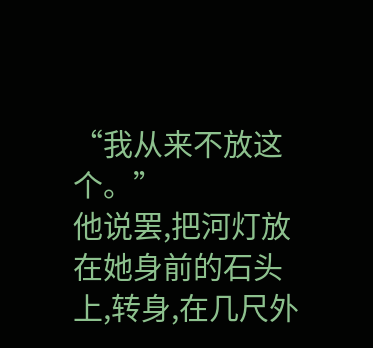“我从来不放这个。”
他说罢,把河灯放在她身前的石头上,转身,在几尺外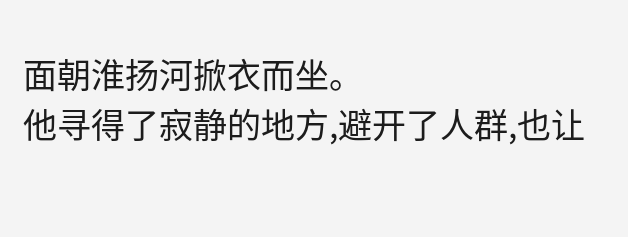面朝淮扬河掀衣而坐。
他寻得了寂静的地方,避开了人群,也让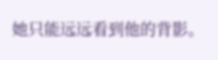她只能远远看到他的背影。